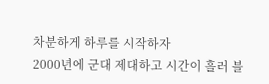차분하게 하루를 시작하자
2000년에 군대 제대하고 시간이 흘러 블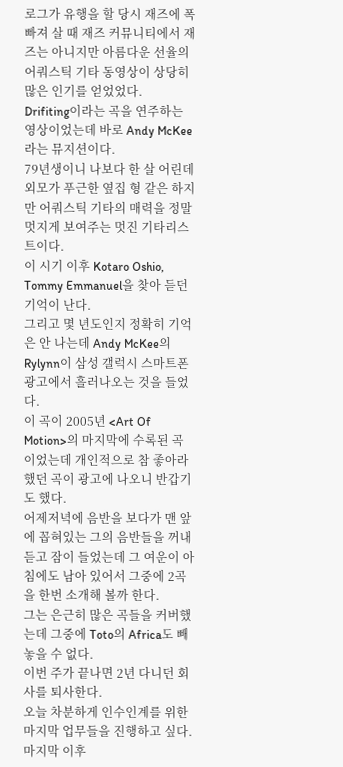로그가 유행을 할 당시 재즈에 폭 빠져 살 때 재즈 커뮤니티에서 재즈는 아니지만 아름다운 선율의 어쿼스틱 기타 동영상이 상당히 많은 인기를 얻었었다.
Drifiting이라는 곡을 연주하는 영상이었는데 바로 Andy McKee라는 뮤지션이다.
79년생이니 나보다 한 살 어린데 외모가 푸근한 옆집 형 같은 하지만 어쿼스틱 기타의 매력을 정말 멋지게 보여주는 멋진 기타리스트이다.
이 시기 이후 Kotaro Oshio, Tommy Emmanuel을 찾아 듣던 기억이 난다.
그리고 몇 년도인지 정확히 기억은 안 나는데 Andy McKee의 Rylynn이 삼성 갤럭시 스마트폰 광고에서 흘러나오는 것을 들었다.
이 곡이 2005년 <Art Of Motion>의 마지막에 수록된 곡이었는데 개인적으로 참 좋아라 했던 곡이 광고에 나오니 반갑기도 했다.
어제저녁에 음반을 보다가 맨 앞에 꼽혀있는 그의 음반들을 꺼내 듣고 잠이 들었는데 그 여운이 아침에도 남아 있어서 그중에 2곡을 한번 소개해 볼까 한다.
그는 은근히 많은 곡들을 커버했는데 그중에 Toto의 Africa도 빼놓을 수 없다.
이번 주가 끝나면 2년 다니던 회사를 퇴사한다.
오늘 차분하게 인수인계를 위한 마지막 업무들을 진행하고 싶다.
마지막 이후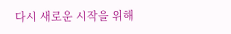다시 새로운 시작을 위해